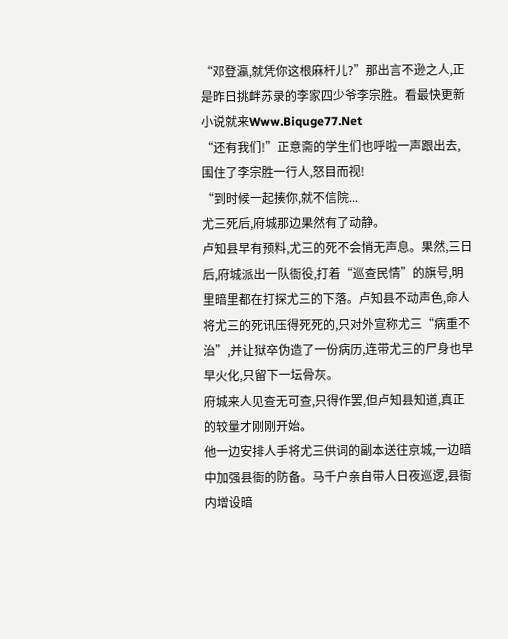“邓登瀛,就凭你这根麻杆儿?”那出言不逊之人,正是昨日挑衅苏录的李家四少爷李宗胜。看最快更新小说就来Www.Biquge77.Net
“还有我们!”正意斋的学生们也呼啦一声跟出去,围住了李宗胜一行人,怒目而视!
“到时候一起揍你,就不信院...
尤三死后,府城那边果然有了动静。
卢知县早有预料,尤三的死不会悄无声息。果然,三日后,府城派出一队衙役,打着“巡查民情”的旗号,明里暗里都在打探尤三的下落。卢知县不动声色,命人将尤三的死讯压得死死的,只对外宣称尤三“病重不治”,并让狱卒伪造了一份病历,连带尤三的尸身也早早火化,只留下一坛骨灰。
府城来人见查无可查,只得作罢,但卢知县知道,真正的较量才刚刚开始。
他一边安排人手将尤三供词的副本送往京城,一边暗中加强县衙的防备。马千户亲自带人日夜巡逻,县衙内增设暗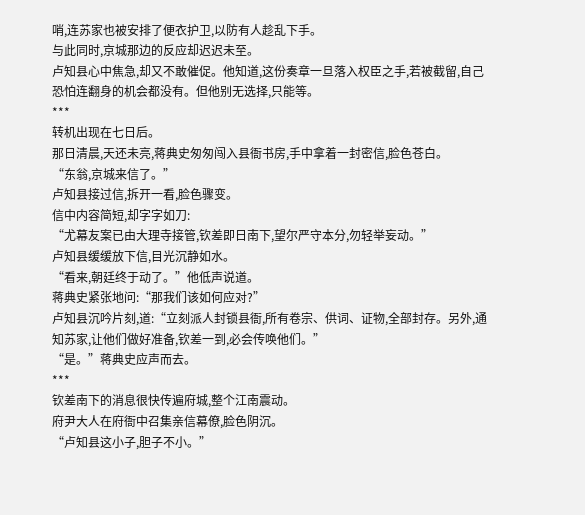哨,连苏家也被安排了便衣护卫,以防有人趁乱下手。
与此同时,京城那边的反应却迟迟未至。
卢知县心中焦急,却又不敢催促。他知道,这份奏章一旦落入权臣之手,若被截留,自己恐怕连翻身的机会都没有。但他别无选择,只能等。
***
转机出现在七日后。
那日清晨,天还未亮,蒋典史匆匆闯入县衙书房,手中拿着一封密信,脸色苍白。
“东翁,京城来信了。”
卢知县接过信,拆开一看,脸色骤变。
信中内容简短,却字字如刀:
“尤幕友案已由大理寺接管,钦差即日南下,望尔严守本分,勿轻举妄动。”
卢知县缓缓放下信,目光沉静如水。
“看来,朝廷终于动了。”他低声说道。
蒋典史紧张地问:“那我们该如何应对?”
卢知县沉吟片刻,道:“立刻派人封锁县衙,所有卷宗、供词、证物,全部封存。另外,通知苏家,让他们做好准备,钦差一到,必会传唤他们。”
“是。”蒋典史应声而去。
***
钦差南下的消息很快传遍府城,整个江南震动。
府尹大人在府衙中召集亲信幕僚,脸色阴沉。
“卢知县这小子,胆子不小。”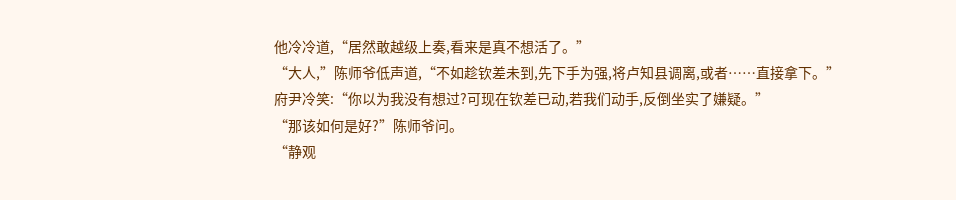他冷冷道,“居然敢越级上奏,看来是真不想活了。”
“大人,”陈师爷低声道,“不如趁钦差未到,先下手为强,将卢知县调离,或者……直接拿下。”
府尹冷笑:“你以为我没有想过?可现在钦差已动,若我们动手,反倒坐实了嫌疑。”
“那该如何是好?”陈师爷问。
“静观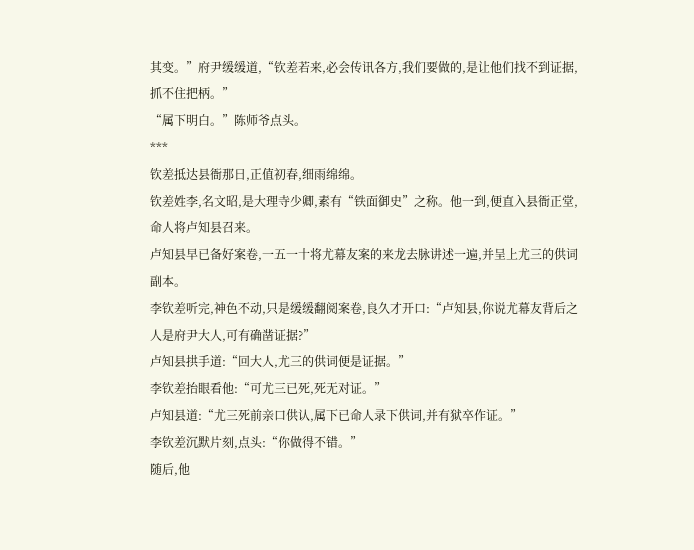其变。”府尹缓缓道,“钦差若来,必会传讯各方,我们要做的,是让他们找不到证据,抓不住把柄。”
“属下明白。”陈师爷点头。
***
钦差抵达县衙那日,正值初春,细雨绵绵。
钦差姓李,名文昭,是大理寺少卿,素有“铁面御史”之称。他一到,便直入县衙正堂,命人将卢知县召来。
卢知县早已备好案卷,一五一十将尤幕友案的来龙去脉讲述一遍,并呈上尤三的供词副本。
李钦差听完,神色不动,只是缓缓翻阅案卷,良久才开口:“卢知县,你说尤幕友背后之人是府尹大人,可有确凿证据?”
卢知县拱手道:“回大人,尤三的供词便是证据。”
李钦差抬眼看他:“可尤三已死,死无对证。”
卢知县道:“尤三死前亲口供认,属下已命人录下供词,并有狱卒作证。”
李钦差沉默片刻,点头:“你做得不错。”
随后,他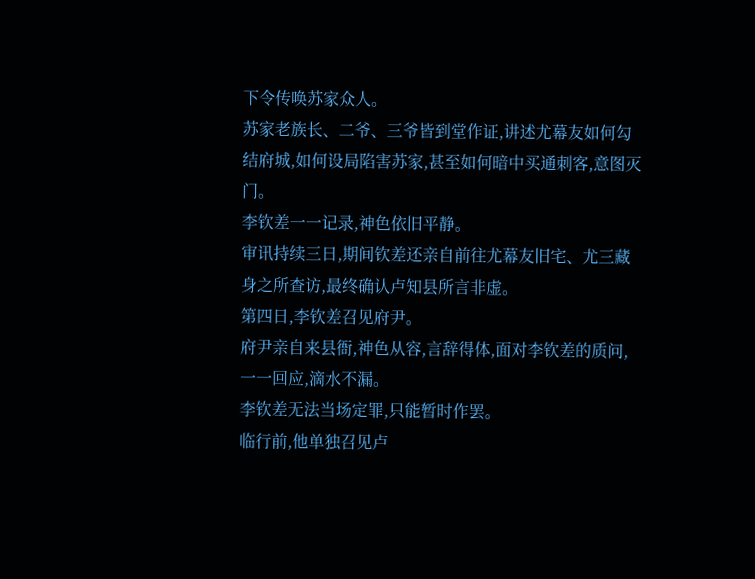下令传唤苏家众人。
苏家老族长、二爷、三爷皆到堂作证,讲述尤幕友如何勾结府城,如何设局陷害苏家,甚至如何暗中买通刺客,意图灭门。
李钦差一一记录,神色依旧平静。
审讯持续三日,期间钦差还亲自前往尤幕友旧宅、尤三藏身之所查访,最终确认卢知县所言非虚。
第四日,李钦差召见府尹。
府尹亲自来县衙,神色从容,言辞得体,面对李钦差的质问,一一回应,滴水不漏。
李钦差无法当场定罪,只能暂时作罢。
临行前,他单独召见卢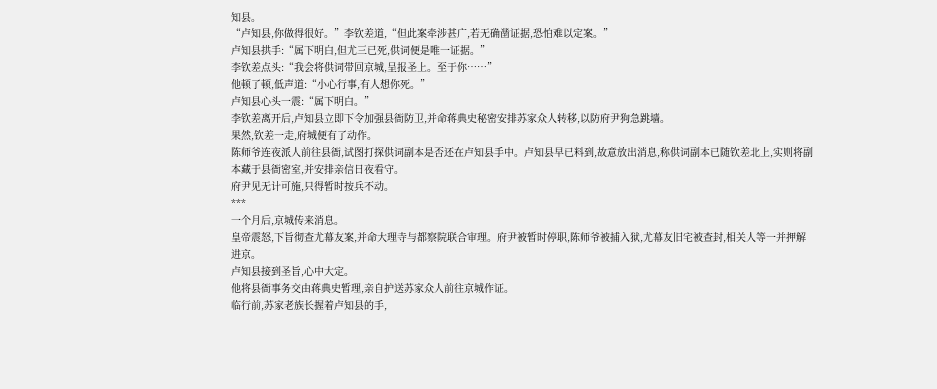知县。
“卢知县,你做得很好。”李钦差道,“但此案牵涉甚广,若无确凿证据,恐怕难以定案。”
卢知县拱手:“属下明白,但尤三已死,供词便是唯一证据。”
李钦差点头:“我会将供词带回京城,呈报圣上。至于你……”
他顿了顿,低声道:“小心行事,有人想你死。”
卢知县心头一震:“属下明白。”
李钦差离开后,卢知县立即下令加强县衙防卫,并命蒋典史秘密安排苏家众人转移,以防府尹狗急跳墙。
果然,钦差一走,府城便有了动作。
陈师爷连夜派人前往县衙,试图打探供词副本是否还在卢知县手中。卢知县早已料到,故意放出消息,称供词副本已随钦差北上,实则将副本藏于县衙密室,并安排亲信日夜看守。
府尹见无计可施,只得暂时按兵不动。
***
一个月后,京城传来消息。
皇帝震怒,下旨彻查尤幕友案,并命大理寺与都察院联合审理。府尹被暂时停职,陈师爷被捕入狱,尤幕友旧宅被查封,相关人等一并押解进京。
卢知县接到圣旨,心中大定。
他将县衙事务交由蒋典史暂理,亲自护送苏家众人前往京城作证。
临行前,苏家老族长握着卢知县的手,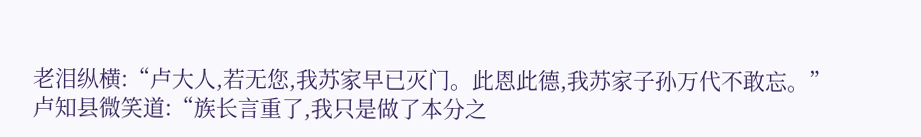老泪纵横:“卢大人,若无您,我苏家早已灭门。此恩此德,我苏家子孙万代不敢忘。”
卢知县微笑道:“族长言重了,我只是做了本分之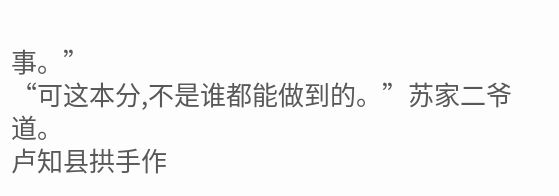事。”
“可这本分,不是谁都能做到的。”苏家二爷道。
卢知县拱手作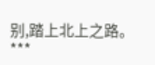别,踏上北上之路。
***